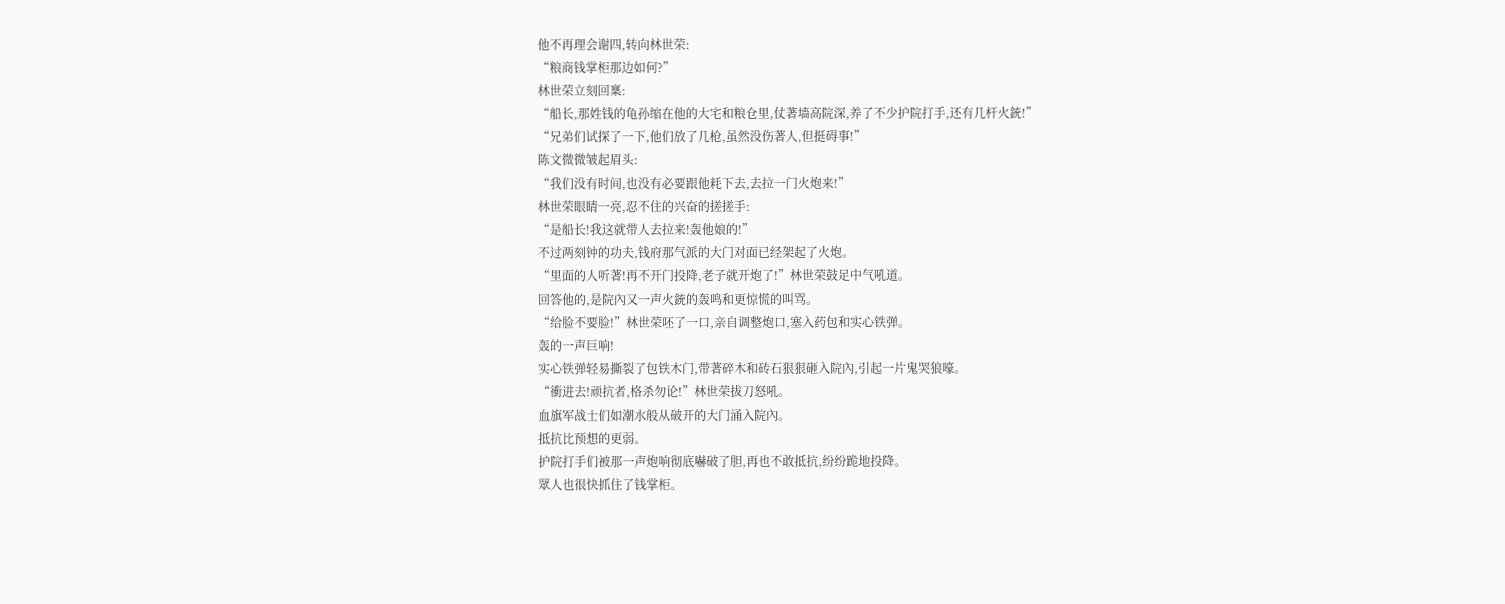他不再理会谢四,转向林世荣:
“粮商钱掌柜那边如何?”
林世荣立刻回稟:
“船长,那姓钱的龟孙缩在他的大宅和粮仓里,仗著墙高院深,养了不少护院打手,还有几杆火銃!”
“兄弟们试探了一下,他们放了几枪,虽然没伤著人,但挺碍事!”
陈文微微皱起眉头:
“我们没有时间,也没有必要跟他耗下去,去拉一门火炮来!”
林世荣眼睛一亮,忍不住的兴奋的搓搓手:
“是船长!我这就带人去拉来!轰他娘的!”
不过两刻钟的功夫,钱府那气派的大门对面已经架起了火炮。
“里面的人听著!再不开门投降,老子就开炮了!”林世荣鼓足中气吼道。
回答他的,是院內又一声火銃的轰鸣和更惊慌的叫骂。
“给脸不要脸!”林世荣呸了一口,亲自调整炮口,塞入药包和实心铁弹。
轰的一声巨响!
实心铁弹轻易撕裂了包铁木门,带著碎木和砖石狠狠砸入院內,引起一片鬼哭狼嚎。
“衝进去!顽抗者,格杀勿论!”林世荣拔刀怒吼。
血旗军战士们如潮水般从破开的大门涌入院內。
抵抗比预想的更弱。
护院打手们被那一声炮响彻底嚇破了胆,再也不敢抵抗,纷纷跪地投降。
眾人也很快抓住了钱掌柜。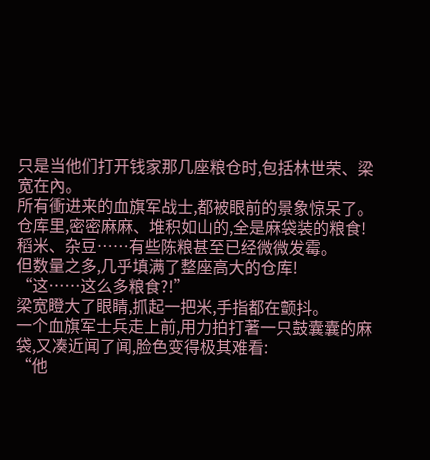只是当他们打开钱家那几座粮仓时,包括林世荣、梁宽在內。
所有衝进来的血旗军战士,都被眼前的景象惊呆了。
仓库里,密密麻麻、堆积如山的,全是麻袋装的粮食!
稻米、杂豆……有些陈粮甚至已经微微发霉。
但数量之多,几乎填满了整座高大的仓库!
“这……这么多粮食?!”
梁宽瞪大了眼睛,抓起一把米,手指都在颤抖。
一个血旗军士兵走上前,用力拍打著一只鼓囊囊的麻袋,又凑近闻了闻,脸色变得极其难看:
“他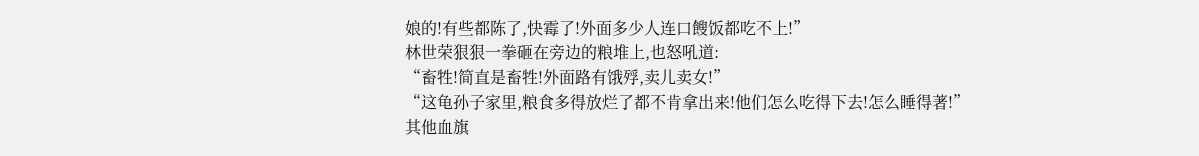娘的!有些都陈了,快霉了!外面多少人连口餿饭都吃不上!”
林世荣狠狠一拳砸在旁边的粮堆上,也怒吼道:
“畜牲!简直是畜牲!外面路有饿殍,卖儿卖女!”
“这龟孙子家里,粮食多得放烂了都不肯拿出来!他们怎么吃得下去!怎么睡得著!”
其他血旗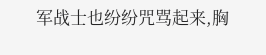军战士也纷纷咒骂起来,胸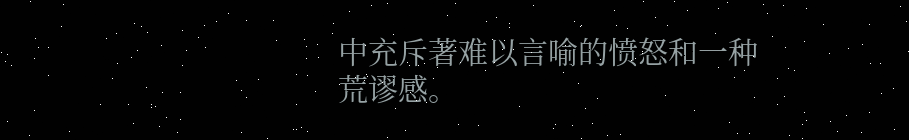中充斥著难以言喻的愤怒和一种荒谬感。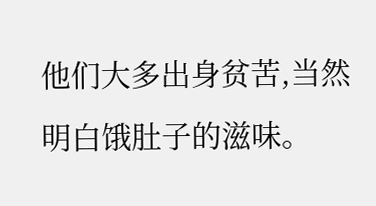他们大多出身贫苦,当然明白饿肚子的滋味。